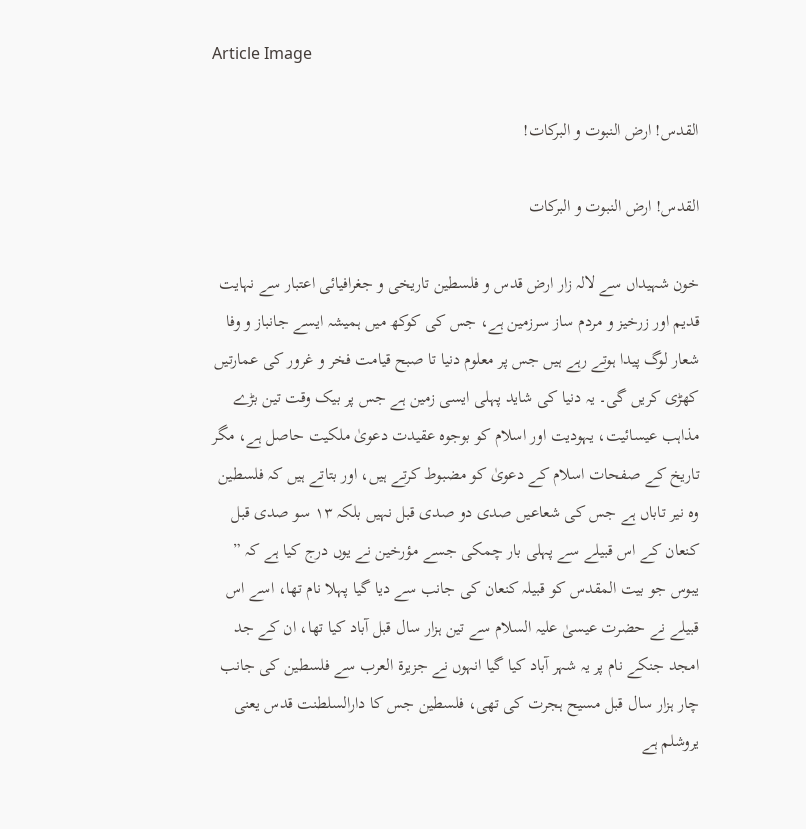Article Image

القدس! ارض النبوت و البرکات!

القدس! ارض النبوت و البرکات

خون شہیداں سے لالہ زار ارض قدس و فلسطین تاریخی و جغرافیائی اعتبار سے نہایت قدیم اور زرخیز و مردم ساز سرزمین ہے، جس کی کوکھ میں ہمیشہ ایسے جانباز و وفا شعار لوگ پیدا ہوتے رہے ہیں جس پر معلوم دنیا تا صبح قیامت فخر و غرور کی عمارتیں کھڑی کریں گی۔ یہ دنیا کی شاید پہلی ایسی زمین ہے جس پر بیک وقت تین بڑے مذاہب عیسائیت، یہودیت اور اسلام کو بوجوہ عقیدت دعویٰ ملکیت حاصل ہے، مگر تاریخ کے صفحات اسلام کے دعویٰ کو مضبوط کرتے ہیں، اور بتاتے ہیں کہ فلسطین وہ نیر تاباں ہے جس کی شعاعیں صدی دو صدی قبل نہیں بلکہ ۱۳ سو صدی قبل کنعان کے اس قبیلے سے پہلی بار چمکی جسے مؤرخین نے یوں درج کیا ہے کہ ” یبوس جو بیت المقدس کو قبیلہ کنعان کی جانب سے دیا گیا پہلا نام تھا، اسے اس قبیلے نے حضرت عیسیٰ علیہ السلام سے تین ہزار سال قبل آباد کیا تھا، ان کے جد امجد جنکے نام پر یہ شہر آباد کیا گیا انہوں نے جزیرۃ العرب سے فلسطین کی جانب چار ہزار سال قبل مسیح ہجرت کی تھی، فلسطین جس کا دارالسلطنت قدس یعنی یروشلم ہے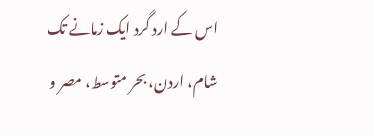اس کے ارد گرد ایک زمانے تک شام، اردن، بحر متوسط، مصر و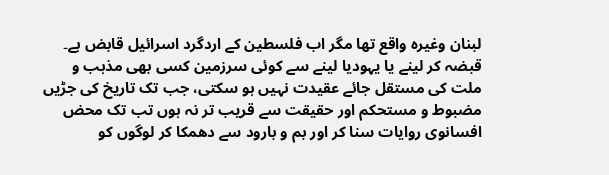لبنان وغیرہ واقع تھا مگر اب فلسطین کے اردگرد اسرائیل قابض ہے۔ قبضہ کر لینے یا یہودیا لینے سے کوئی سرزمین کسی بھی مذہب و ملت کی مستقل جائے عقیدت نہیں ہو سکتی، جب تک تاریخ کی جڑیں مضبوط و مستحکم اور حقیقت سے قریب تر نہ ہوں تب تک محض افسانوی روایات سنا کر اور بم و بارود سے دھمکا کر لوگوں کو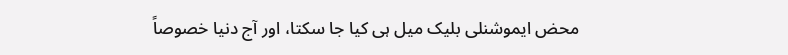محض ایموشنلی بلیک میل ہی کیا جا سکتا، اور آج دنیا خصوصاً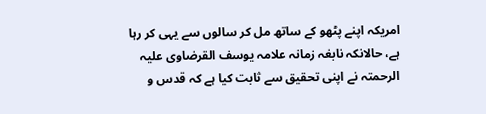امریکہ اپنے پٹھو کے ساتھ مل کر سالوں سے یہی کر رہا ہے، حالانکہ نابغہ زمانہ علامہ یوسف القرضاوی علیہ الرحمتہ نے اپنی تحقیق سے ثابت کیا ہے کہ قدس و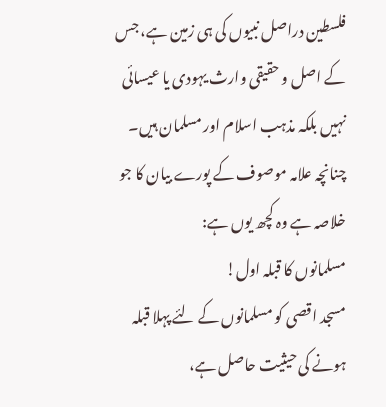فلسطین دراصل نبیوں کی ہی زمین ہے، جس کے اصل و حقیقی وارث یہودی یا عیسائی نہیں بلکہ مذہب اسلام اور مسلمان ہیں۔ چنانچہ علامہ موصوف کے پورے بیان کا جو خلاصہ ہے وہ کچھ یوں ہے:
مسلمانوں کا قبلہ اول!
مسجد اقصی کو مسلمانوں کے لئے پہلا قبلہ ہونے کی حیثیت حاصل ہے،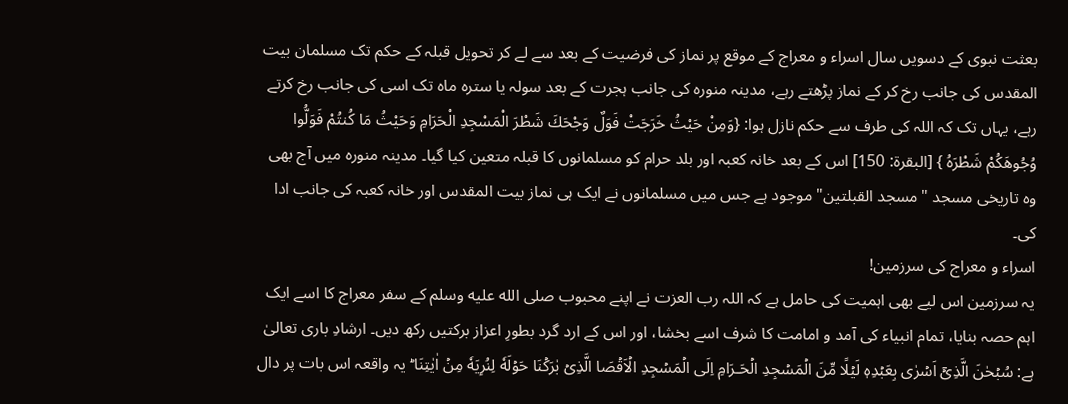بعثت نبوی کے دسویں سال اسراء و معراج کے موقع پر نماز کی فرضیت کے بعد سے لے کر تحویل قبلہ کے حکم تک مسلمان بیت المقدس کی جانب رخ کر کے نماز پڑھتے رہے، مدینہ منورہ کی جانب ہجرت کے بعد سولہ یا سترہ ماہ تک اسی کی جانب رخ کرتے رہے، یہاں تک کہ اللہ کی طرف سے حکم نازل ہوا: {وَمِنْ حَيْثُ خَرَجَتْ فَوَلٌ وَجْحَكَ شَطْرَ الْمَسْجِدِ الْحَرَامِ وَحَيْثُ مَا كُنتُمْ فَوَلُّوا وُجُوهَكُمْ شَطْرَهُ } [البقرة: 150] اس کے بعد خانہ کعبہ اور بلد حرام کو مسلمانوں کا قبلہ متعین کیا گیا۔ مدینہ منورہ میں آج بھی وہ تاریخی مسجد "مسجد القبلتین" موجود ہے جس میں مسلمانوں نے ایک ہی نماز بیت المقدس اور خانہ کعبہ کی جانب ادا کی۔
اسراء و معراج کی سرزمین!
یہ سرزمین اس لیے بھی اہمیت کی حامل ہے کہ اللہ رب العزت نے اپنے محبوب صلى الله عليه وسلم کے سفر معراج کا اسے ایک اہم حصہ بنایا، تمام انبیاء کی آمد و امامت کا شرف اسے بخشا، اور اس کے ارد گرد بطورِ اعزاز برکتیں رکھ دیں۔ ارشادِ باری تعالیٰ ہے: سُبۡحٰنَ الَّذِىۡۤ اَسۡرٰى بِعَبۡدِهٖ لَيۡلًا مِّنَ الۡمَسۡجِدِ الۡحَـرَامِ اِلَى الۡمَسۡجِدِ الۡاَقۡصَا الَّذِىۡ بٰرَكۡنَا حَوۡلَهٗ لِنُرِيَهٗ مِنۡ اٰيٰتِنَا‌ ؕ یہ واقعہ اس بات پر دال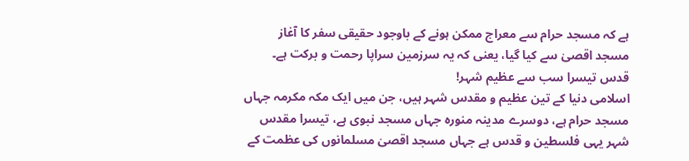ہے کہ مسجد حرام سے معراج ممکن ہونے کے باوجود حقیقی سفر کا آغاز مسجد اقصیٰ سے کیا گیا، یعنی کہ یہ سرزمین سراپا رحمت و برکت ہے۔
قدس تیسرا سب سے عظیم شہر!
اسلامی دنیا کے تین عظیم و مقدس شہر ہیں، جن میں ایک مکہ مکرمہ جہاں مسجد حرام ہے، دوسرے مدینہ منورہ جہاں مسجد نبوی ہے، تیسرا مقدس شہر یہی فلسطین و قدس ہے جہاں مسجد اقصیٰ مسلمانوں کی عظمت کے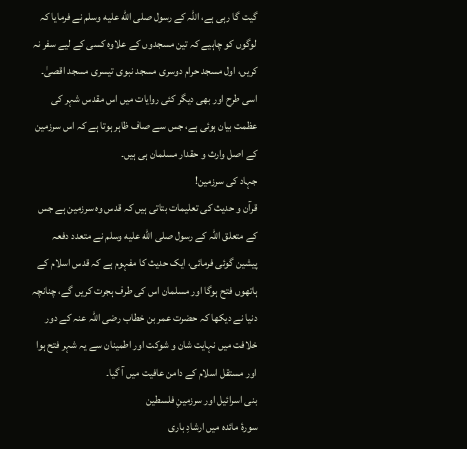گیت گا رہی ہے، اللہ کے رسول صلى الله عليه وسلم نے فرمایا کہ لوگوں کو چاہیے کہ تین مسجدوں کے علاوہ کسی کے لیے سفر نہ کریں، اول مسجد حرام دوسری مسجد نبوی تیسری مسجد اقصیٰ۔ اسی طرح اور بھی دیگر کئی روایات میں اس مقدس شہر کی عظمت بیان ہوئی ہے، جس سے صاف ظاہر ہوتا ہے کہ اس سرزمین کے اصل وارث و حقدار مسلمان ہی ہیں۔
جہاد کی سرزمین!
قرآن و حدیث کی تعلیمات بتاتی ہیں کہ قدس وہ سرزمین ہے جس کے متعلق اللہ کے رسول صلى الله عليه وسلم نے متعدد دفعہ پیشین گوئی فرمائی، ایک حدیث کا مفہوم ہے کہ قدس اسلام کے ہاتھوں فتح ہوگا اور مسلمان اس کی طرف ہجرت کریں گے، چنانچہ دنیا نے دیکھا کہ حضرت عمر بن خطاب رضی اللہ عنہ کے دور خلافت میں نہایت شان و شوکت اور اطمینان سے یہ شہر فتح ہوا اور مستقل اسلام کے دامن عافیت میں آ گیا۔
بنی اسرائیل اور سرزمینِ فلسطین
سورۂ مائدہ میں ارشادِ باری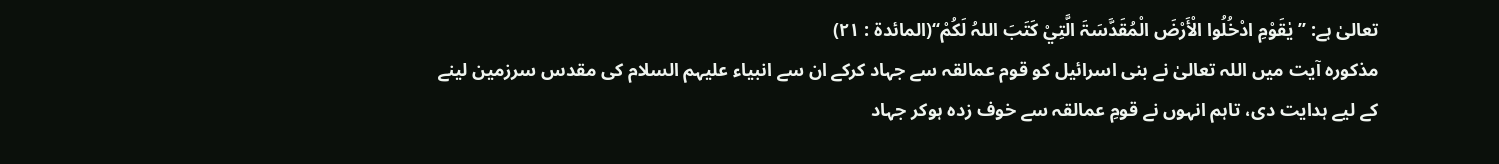تعالیٰ ہے: ’’یٰقَوْمِ ادْخُلُوا الْأَرْضَ الْمُقَدَّسَۃَ الَّتِيْ کَتَبَ اللہُ لَکُمْ‘‘(المائدۃ : ۲۱)
مذکورہ آیت میں اللہ تعالیٰ نے بنی اسرائیل کو قوم عمالقہ سے جہاد کرکے ان سے انبیاء علیہم السلام کی مقدس سرزمین لینے کے لیے ہدایت دی، تاہم انہوں نے قومِ عمالقہ سے خوف زدہ ہوکر جہاد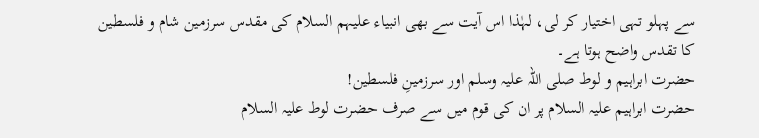سے پہلو تہی اختیار کر لی، لہٰذا اس آیت سے بھی انبیاء علیہم السلام کی مقدس سرزمین شام و فلسطین کا تقدس واضح ہوتا ہے۔
حضرت ابراہیم و لوط صلی اللہ علیہ وسلم اور سرزمینِ فلسطین!
حضرت ابراہیم علیہ السلام پر ان کی قوم میں سے صرف حضرت لوط علیہ السلام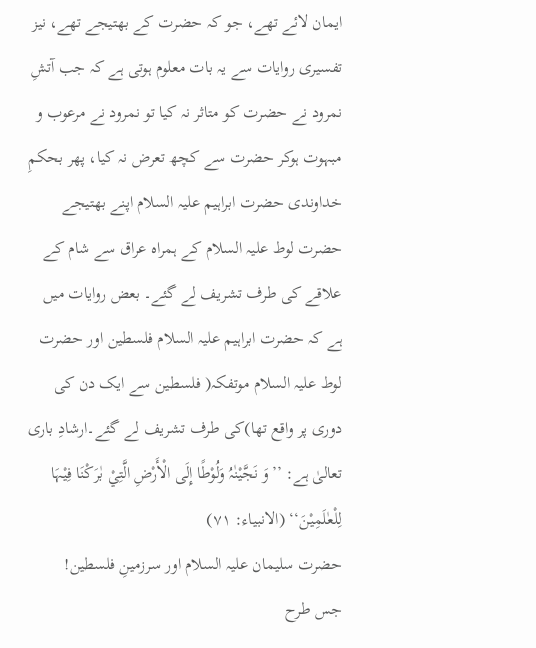ایمان لائے تھے، جو کہ حضرت کے بھتیجے تھے، نیز تفسیری روایات سے یہ بات معلوم ہوتی ہے کہ جب آتشِ نمرود نے حضرت کو متاثر نہ کیا تو نمرود نے مرعوب و مبہوت ہوکر حضرت سے کچھ تعرض نہ کیا، پھر بحکمِ خداوندی حضرت ابراہیم علیہ السلام اپنے بھتیجے حضرت لوط علیہ السلام کے ہمراہ عراق سے شام کے علاقے کی طرف تشریف لے گئے۔ بعض روایات میں ہے کہ حضرت ابراہیم علیہ السلام فلسطین اور حضرت لوط علیہ السلام موتفکہ( فلسطین سے ایک دن کی دوری پر واقع تھا)کی طرف تشریف لے گئے۔ارشادِ باری تعالیٰ ہے: ’’وَ نَجَّيْنٰہُ وَلُوْطًا إِلَی الْأَرْضِ الَّتِيْ بٰرَکْنَا فِيْہَا لِلْعٰلَمِيْنَ‘‘ (الانبیاء: ۷۱)
حضرت سلیمان علیہ السلام اور سرزمینِ فلسطین!
جس طرح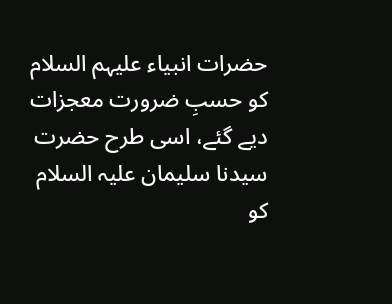حضرات انبیاء علیہم السلام کو حسبِ ضرورت معجزات دیے گئے، اسی طرح حضرت سیدنا سلیمان علیہ السلام کو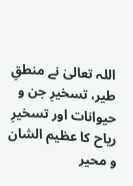اللہ تعالیٰ نے منطقِ طیر، تسخیرِ جن و حیوانات اور تسخیرِ ریاح کا عظیم الشان و محیر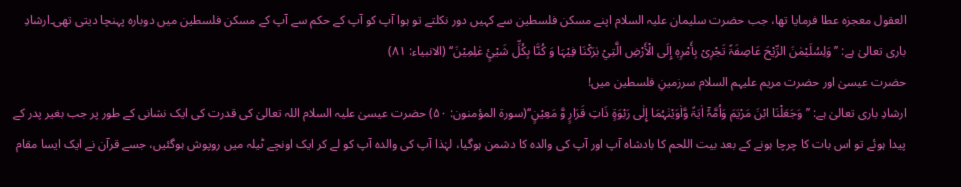العقول معجزہ عطا فرمایا تھا، جب حضرت سلیمان علیہ السلام اپنے مسکن فلسطین سے کہیں دور نکلتے تو ہوا آپ کو آپ کے حکم سے آپ کے مسکن فلسطین میں دوبارہ پہنچا دیتی تھی۔ارشادِ باری تعالیٰ ہے: ’’وَلِسُلَيْمٰنَ الرِّيْحَ عَاصِفَۃً تَجْرِیْ بِأَمْرِہٖ إِلَی الْأَرْضِ الَّتِيْ بٰرَکْنَا فِيْہَا وَ کُنَّا بِکُلِّ شَیْئٍ عٰلِمِیْنَ‘‘ (الانبیاء: ۸۱)
حضرت عیسیٰ اور حضرت مریم علیہم السلام سرزمینِ فلسطین میں!
ارشادِ باری تعالیٰ ہے: ’’وَجَعَلْنَا ابْنَ مَرْيَمَ وَاُمَّہٗٓ اٰيَۃً وَّاٰوَيْنٰہُمَا إِلٰی رَبْوَۃٍ ذَاتِ قَرَارٍ وَّ مَعِيْنٍ‘‘(سورۃ المؤمنون: ۵۰) حضرت عیسیٰ علیہ السلام اللہ تعالیٰ کی قدرت کی ایک نشانی کے طور پر جب بغیر پدر کے پیدا ہوئے تو اس بات کا چرچا ہونے کے بعد بیت اللحم کا بادشاہ آپ اور آپ کی والدہ کا دشمن ہوگیا، لہٰذا آپ کی والدہ آپ کو لے کر ایک اونچے ٹیلہ میں روپوش ہوگئیں، جسے قرآن نے ایک ایسا مقام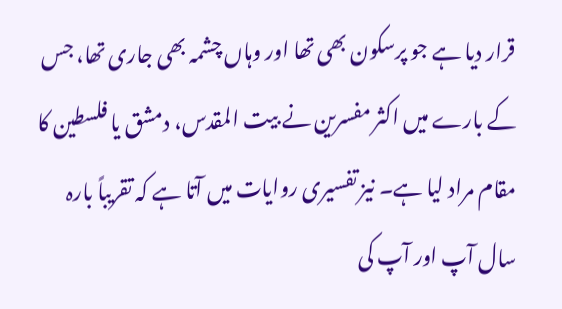قرار دیا ہے جو پرسکون بھی تھا اور وہاں چشمہ بھی جاری تھا، جس کے بارے میں اکثر مفسرین نے بیت المقدس، دمشق یا فلسطین کا مقام مراد لیا ہے۔ نیز تفسیری روایات میں آتا ہے کہ تقریباً بارہ سال آپ اور آپ کی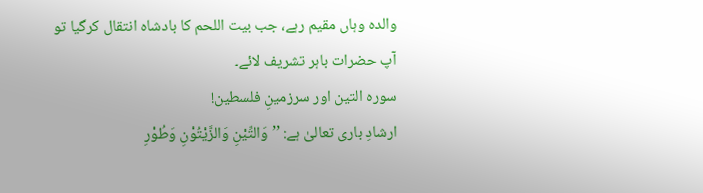والدہ وہاں مقیم رہے، جب بیت اللحم کا بادشاہ انتقال کرگیا تو آپ حضرات باہر تشریف لائے۔
سورہ التین اور سرزمینِ فلسطین!
ارشادِ باری تعالیٰ ہے: ’’وَالتِّيْنِ وَالزَّيْتُوْنِ وَطُوْرِ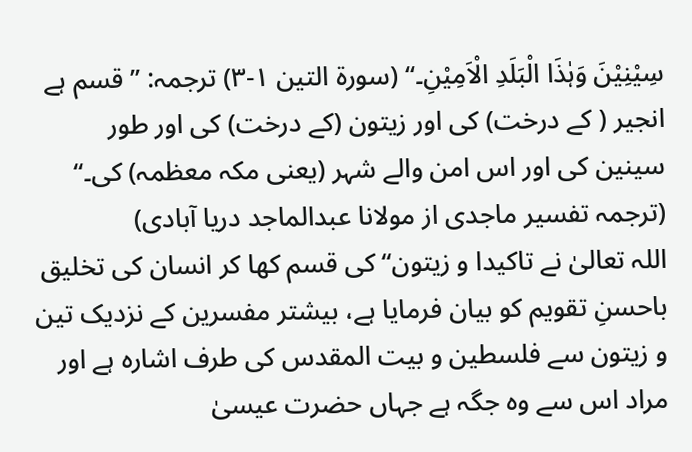سِيْنِيْنَ وَہٰذَا الْبَلَدِ الْاَمِيْنِ۔‘‘ (سورۃ التین ۱-۳) ترجمہ: ’’ قسم ہے انجیر ( کے درخت) کی اور زیتون (کے درخت) کی اور طور سینین کی اور اس امن والے شہر (یعنی مکہ معظمہ) کی۔‘‘ (ترجمہ تفسیر ماجدی از مولانا عبدالماجد دریا آبادی)
اللہ تعالیٰ نے تاکیدا و زیتون‘‘ کی قسم کھا کر انسان کی تخلیق باحسنِ تقویم کو بیان فرمایا ہے، بیشتر مفسرین کے نزدیک تین و زیتون سے فلسطین و بیت المقدس کی طرف اشارہ ہے اور مراد اس سے وہ جگہ ہے جہاں حضرت عیسیٰ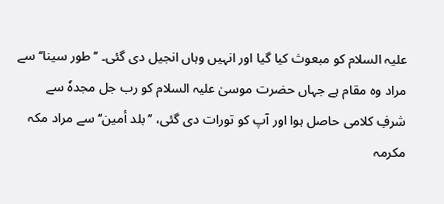علیہ السلام کو مبعوث کیا گیا اور انہیں وہاں انجیل دی گئی۔ ’’طور سینا‘‘ سے مراد وہ مقام ہے جہاں حضرت موسیٰ علیہ السلام کو رب جل مجدہٗ سے شرفِ کلامی حاصل ہوا اور آپ کو تورات دی گئی، ’’بلد أمین‘‘ سے مراد مکہ مکرمہ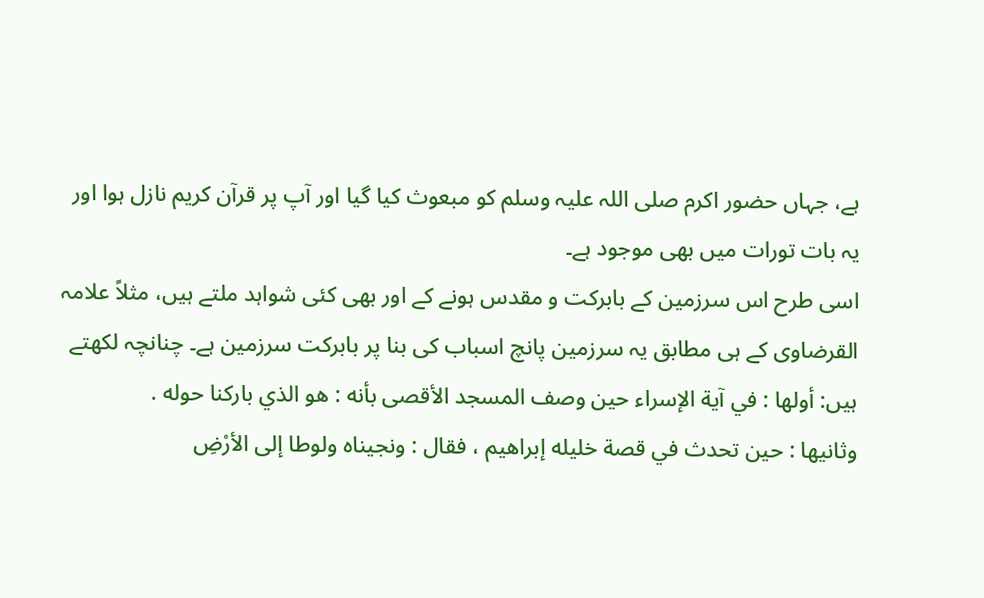ہے، جہاں حضور اکرم صلی اللہ علیہ وسلم کو مبعوث کیا گیا اور آپ پر قرآن کریم نازل ہوا اور یہ بات تورات میں بھی موجود ہے۔
اسی طرح اس سرزمین کے بابرکت و مقدس ہونے کے اور بھی کئی شواہد ملتے ہیں، مثلاً علامہ القرضاوی کے ہی مطابق یہ سرزمین پانچ اسباب کی بنا پر بابرکت سرزمین ہے۔ چنانچہ لکھتے ہیں: أولها : في آية الإسراء حين وصف المسجد الأقصى بأنه : هو الذي باركنا حوله .
وثانيها : حين تحدث في قصة خليله إبراهيم ، فقال : ونجيناه ولوطا إلى الأرْضِ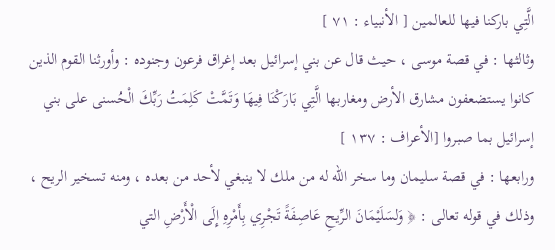الَّتِي باركنا فيها للعالمين [ الأنبياء : ۷۱ ]
وثالثها : في قصة موسى ، حيث قال عن بني إسرائيل بعد إغراق فرعون وجنوده : وأورثنا القوم الذين كانوا يستضعفون مشارق الأرض ومغاربها الَّتِي بَارَكْنَا فِيهَا وَتَمَّتْ كَلِمَتُ رَبِّكَ الْحُسنى على بني إسرائيل بما صبروا [الأعراف : ۱۳۷ ]
ورابعها : في قصة سليمان وما سخر الله له من ملك لا ينبغي لأحد من بعده ، ومنه تسخير الريح ، وذلك في قوله تعالى : ﴿ وَلسَلَيْمَانَ الرِّيحِ عَاصِفَةً تَجْرِي بِأَمْرِهِ إِلَى الْأَرْضِ التي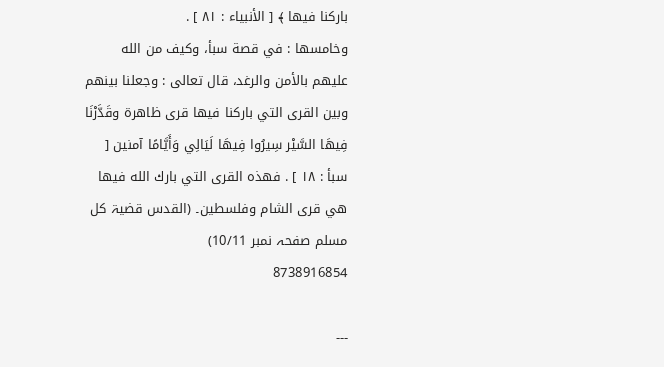باركنا فيها ﴾ [ الأنبياء : ٨١ ] .
وخامسها : في قصة سبأ، وكيف من الله عليهم بالأمن والرغد، قال تعالى : وجعلنا بينهم وبين القرى التي باركنا فيها قرى ظاهرة وقَدَّرْنَا فِيهَا السَّيْر سِيرُوا فِيهَا لَيَالِي وَأَيَّامًا آمنين [ سبأ : ۱۸ ] . فهذه القرى التي بارك الله فيها هي قرى الشام وفلسطين۔ (القدس قضیۃ کل مسلم صفحہ نمبر 10/11)
8738916854

---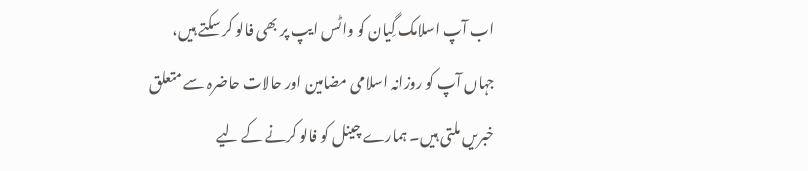اب آپ اسلامک گِیان کو واٹس ایپ پر بھی فالو کر سکتے ہیں، جہاں آپ کو روزانہ اسلامی مضامین اور حالات حاضرہ سے متعلق خبریں ملتی ہیں۔ ہمارے چینل کو فالو کرنے کے لیے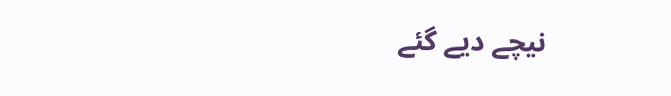نیچے دیے گئے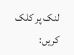لنک پر کلک کریں: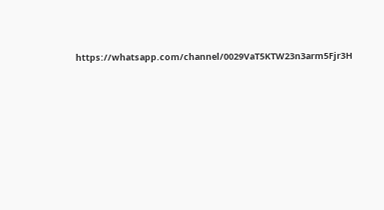https://whatsapp.com/channel/0029VaT5KTW23n3arm5Fjr3H